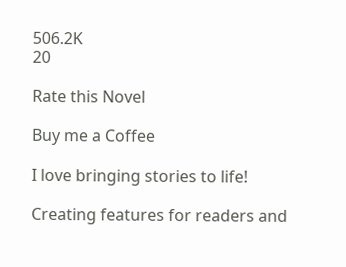506.2K
20

Rate this Novel

Buy me a Coffee

I love bringing stories to life!

Creating features for readers and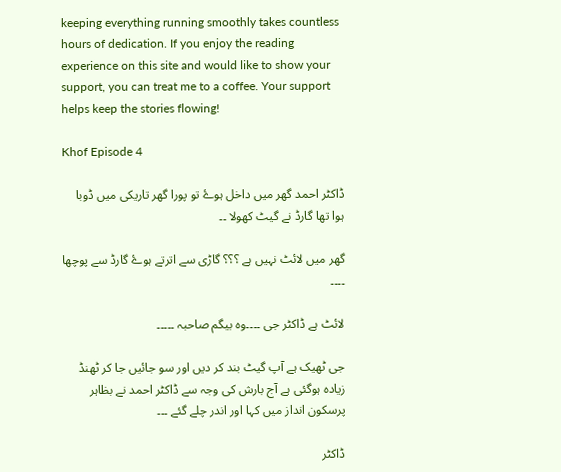keeping everything running smoothly takes countless hours of dedication. If you enjoy the reading experience on this site and would like to show your support, you can treat me to a coffee. Your support helps keep the stories flowing!

Khof Episode 4

ڈاکٹر احمد گھر میں داخل ہوۓ تو پورا گھر تاريكی میں ڈوبا ہوا تھا گارڈ نے گیٹ کھولا ۔۔

گھر میں لائٹ نہیں ہے ؟؟؟ گاڑی سے اترتے ہوۓ گارڈ سے پوچھا ۔۔۔۔

لائٹ ہے ڈاکٹر جی ۔۔۔۔وہ بيگم صاحبہ ۔۔۔۔۔

جی ٹھیک ہے آپ گیٹ بند کر دیں اور سو جائیں جا کر ٹھنڈ زیادہ ہوگئی ہے آج بارش کی وجہ سے ڈاکٹر احمد نے بظاہر پرسکون انداز میں کہا اور اندر چلے گئے ۔۔۔

ڈاکٹر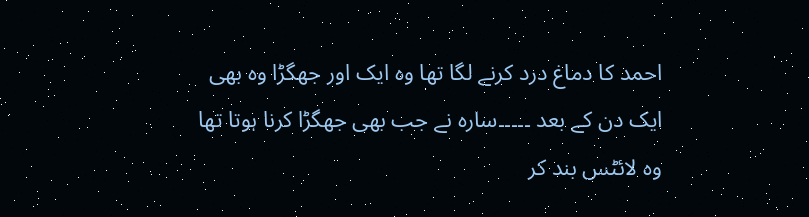احمد کا دماغ درد کرنے لگا تھا وہ ایک اور جھگڑا وہ بھی ایک دن کے بعد ۔۔۔۔۔سارہ نے جب بھی جھگڑا کرنا ہوتا تھا وہ لائٹس بند کر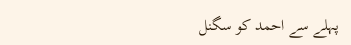پہلے سے احمد کو سگنل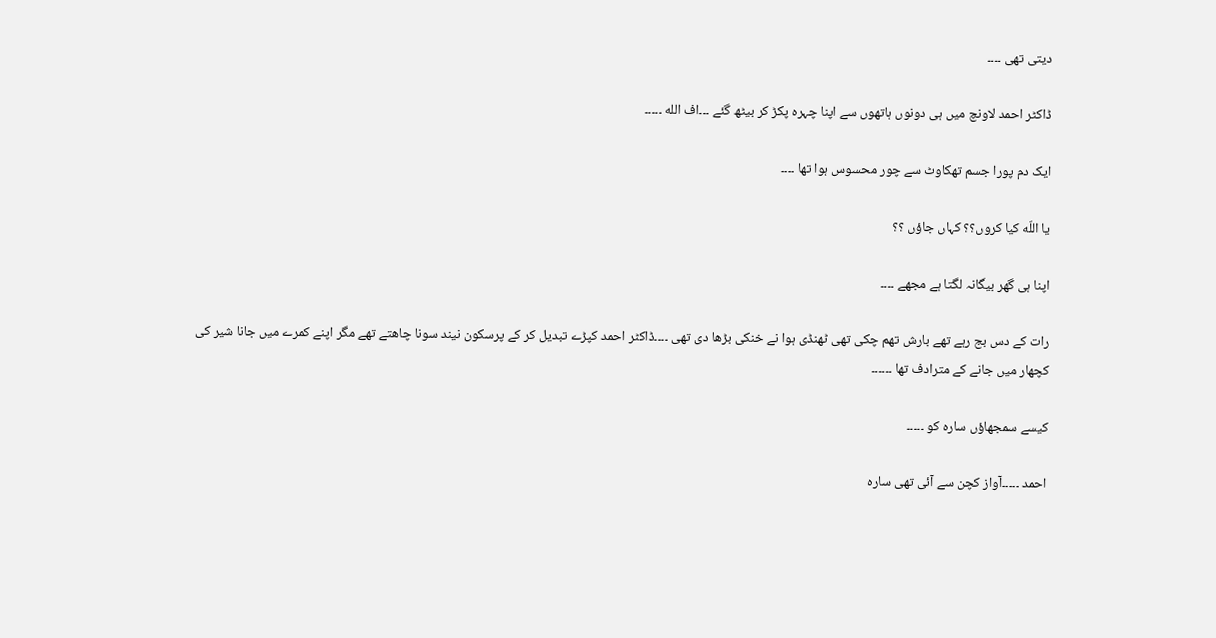دیتی تھی ۔۔۔۔

ڈاکٹر احمد لاونچ میں ہی دونوں ہاتھوں سے اپنا چہرہ پکڑ کر بیٹھ گئے ۔۔۔اف الله ۔۔۔۔۔

ایک دم پورا جسم تھکاوٹ سے چور محسوس ہوا تھا ۔۔۔۔

یا اللّه کیا کروں؟؟ کہاں جاؤں ؟؟

اپنا ہی گھر بیگانہ لگتا ہے مجھے ۔۔۔۔

رات کے دس بج رہے تھے بارش تھم چکی تھی ٹھنڈی ہوا نے خنکی بڑھا دی تھی ۔۔۔۔ڈاکٹر احمد کپڑے تبدیل کر کے پرسکون نیند سونا چاھتے تھے مگر اپنے کمرے میں جانا شیر کی کچھار میں جانے کے مترادف تھا ۔۔۔۔۔۔

کیسے سمجھاؤں سارہ کو ۔۔۔۔۔

احمد ۔۔۔۔۔آواز کچن سے آئی تھی سارہ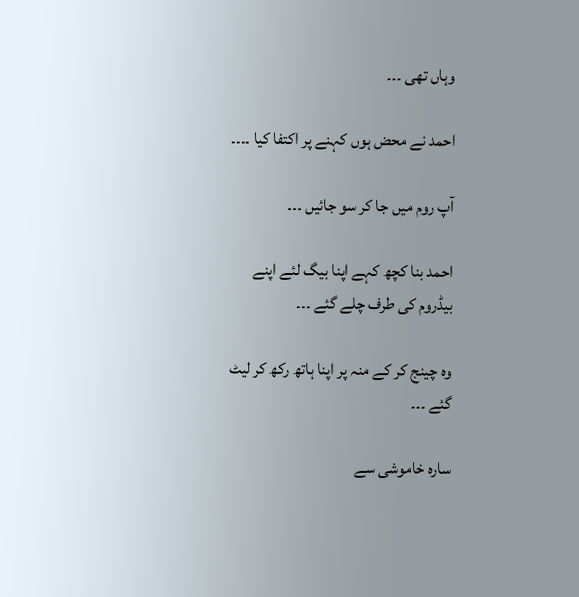وہاں تھی ۔۔۔

احمد نے محض ہوں کہنے پر اکتفا کیا ۔۔۔۔

آپ روم میں جا کر سو جائیں ۔۔۔

احمد بنا کچھ کہے اپنا بیگ لئے اپنے بیڈروم کی طرف چلے گئے ۔۔۔

وہ چینج کر کے منہ پر اپنا ہاتھ رکھ کر لیٹ گئے ۔۔۔

سارہ خاموشی سے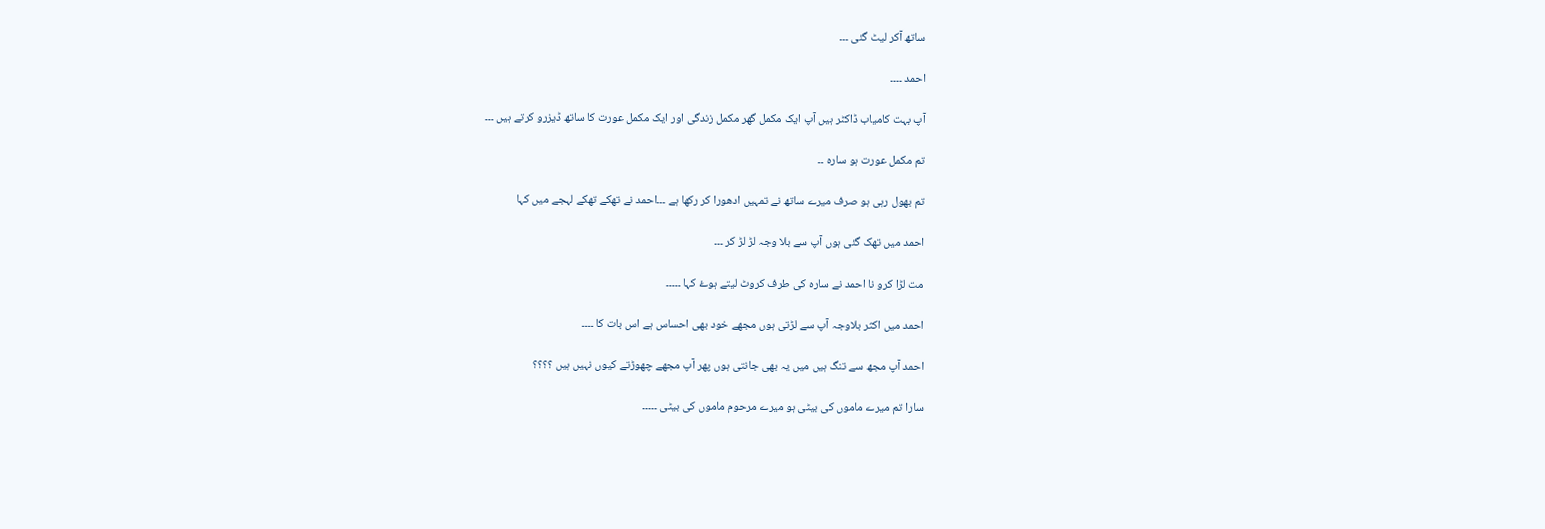ساتھ آکر لیٹ گئی ۔۔۔

احمد ۔۔۔۔

آپ بہت کامیاب ڈاکٹر ہیں آپ ایک مکمل گھر مکمل زندگی اور ایک مکمل عورت کا ساتھ ڈیزرو کرتے ہیں ۔۔۔

تم مکمل عورت ہو سارہ ۔۔

تم بھول رہی ہو صرف میرے ساتھ نے تمہیں ادھورا کر رکھا ہے ۔۔۔احمد نے تھکے تھکے لہجے میں کہا

احمد میں تھک گئی ہوں آپ سے بلا وجہ لڑ لڑ کر ۔۔۔

مت لڑا کرو نا احمد نے سارہ کی طرف كروٹ لیتے ہوۓ کہا ۔۔۔۔۔

احمد میں اکثر بلاوجہ آپ سے لڑتی ہوں مجھے خود بھی احساس ہے اس بات کا ۔۔۔۔

احمد آپ مجھ سے تنگ ہیں میں یہ بھی جانتی ہوں پھر آپ مجھے چھوڑتے کیوں نہیں ہیں ؟؟؟؟

سارا تم میرے ماموں کی بیٹی ہو میرے مرحوم ماموں کی بیٹی ۔۔۔۔۔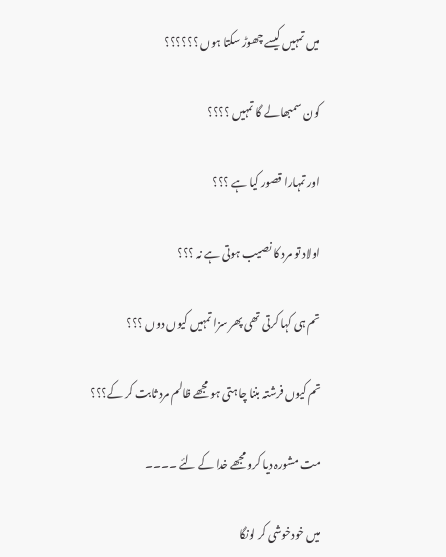میں تمہیں کیسے چھوڑ سکتا ہوں ؟؟؟؟؟؟

کون سمبھالے گا تمہیں ؟؟؟؟

اور تمہارا قصور کیا ہے ؟؟؟

اولاد تو مرد کا نصیب ہوتی ہے نہ ؟؟؟

تم ہی کہا کرتی تھی پھر سزا تمہیں کیوں دوں ؟؟؟

تم کیوں فرشتہ بننا چاہتی ہو مجھے ظالم مرد ثابت کر کے؟؟؟

مت مشورہ دیا کرو مجھے خدا کے لئے ۔۔۔۔

میں خودخوشی کر لونگا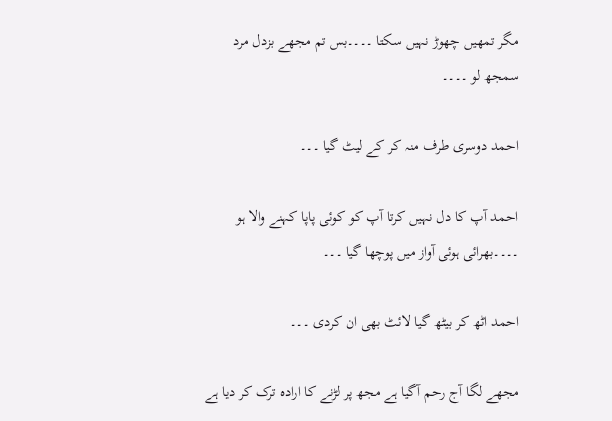مگر تمھیں چھوڑ نہیں سکتا ۔۔۔۔بس تم مجھے بزدل مرد سمجھ لو ۔۔۔۔

احمد دوسری طرف منہ کر کے لیٹ گیا ۔۔۔

احمد آپ کا دل نہیں کرتا آپ کو کوئی پاپا کہنے والا ہو ۔۔۔۔بھرائی ہوئی آواز میں پوچھا گیا ۔۔۔

احمد اٹھ کر بیٹھ گیا لائٹ بھی ان کردی ۔۔۔

مجھے لگا آج رحم آگیا ہے مجھ پر لڑنے کا ارادہ ترک کر دیا ہے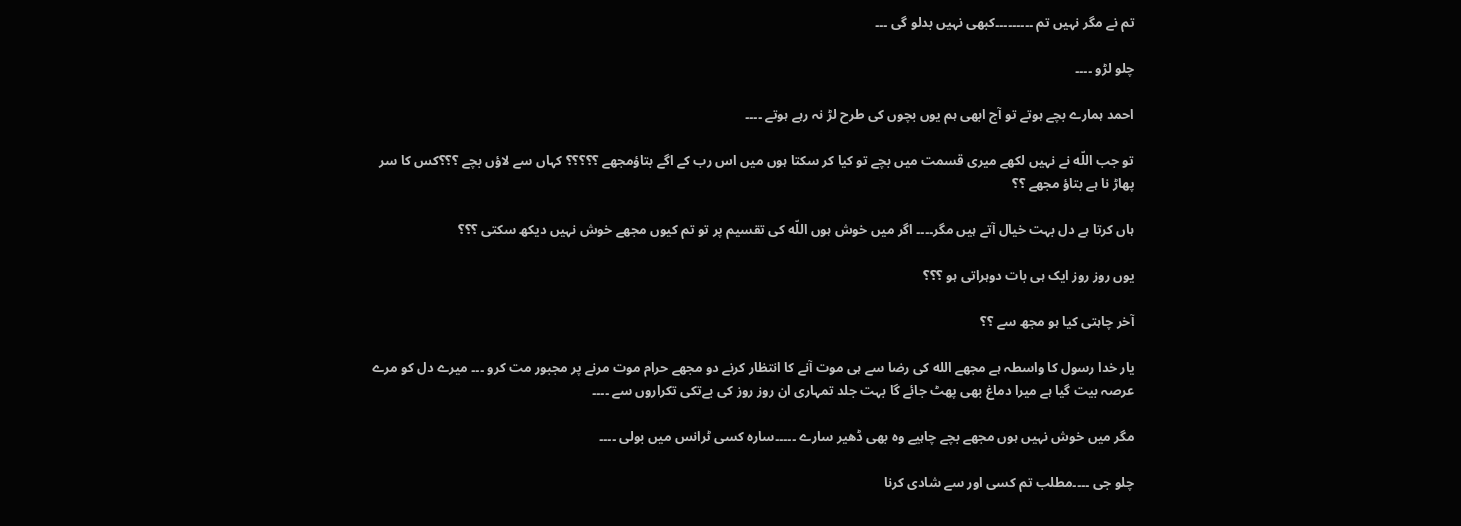تم نے مگر نہیں تم ۔۔۔۔۔۔۔۔۔کبھی نہیں بدلو گی ۔۔۔

چلو لڑو ۔۔۔۔

احمد ہمارے بچے ہوتے تو آج ابھی ہم یوں بچوں کی طرح لڑ نہ رہے ہوتے ۔۔۔۔

تو جب اللّه نے نہیں لکھے میری قسمت میں بچے تو کیا کر سکتا ہوں میں اس رب کے اگے بتاؤمجھے ؟؟؟؟؟ کہاں سے لاؤں بچے ؟؟؟کس کا سر پھاڑ نا ہے بتاؤ مجھے ؟؟

ہاں کرتا ہے دل بہت خیال آتے ہیں مگر۔۔۔۔ اگر میں خوش ہوں اللّه کی تقسیم پر تو تم کیوں مجھے خوش نہیں دیکھ سکتی ؟؟؟

یوں روز روز ایک ہی بات دوہراتی ہو ؟؟؟

آخر چاہتی کیا ہو مجھ سے ؟؟

یار خدا رسول کا واسطہ ہے مجھے الله کی رضا سے ہی موت آنے کا انتظار کرنے دو مجھے حرام موت مرنے پر مجبور مت کرو ۔۔۔ میرے دل کو مرے عرصہ بیت گیا ہے میرا دماغ بھی پھٹ جائے گا بہت جلد تمہاری ان روز روز کی بےتكی تکراروں سے ۔۔۔۔

مگر میں خوش نہیں ہوں مجھے بچے چاہیے وہ بھی ڈھیر سارے ۔۔۔۔۔سارہ کسی ٹرانس میں بولی ۔۔۔۔

چلو جی ۔۔۔۔مطلب تم کسی اور سے شادی کرنا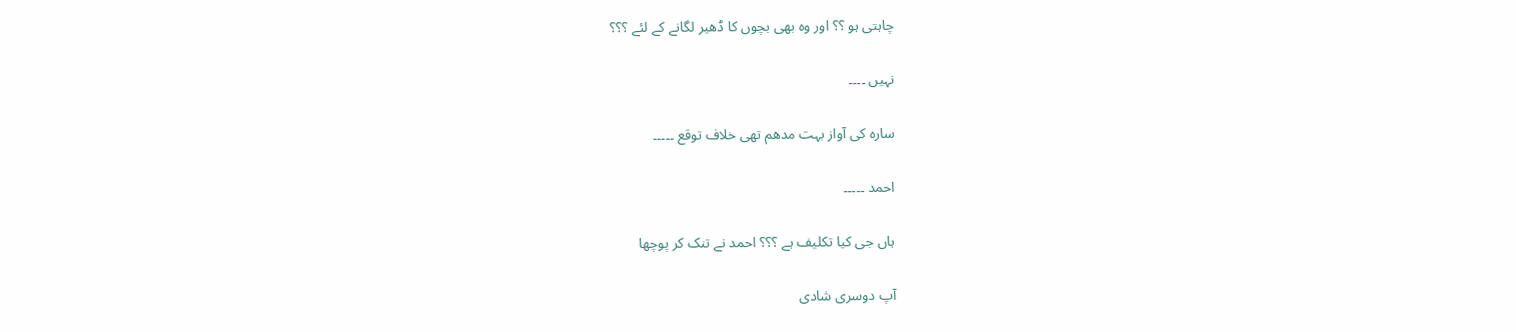چاہتی ہو ؟؟ اور وہ بھی بچوں کا ڈھیر لگانے کے لئے ؟؟؟

نہیں ۔۔۔۔

سارہ کی آواز بہت مدهم تھی خلاف توقع ۔۔۔۔۔

احمد ۔۔۔۔۔

ہاں جی کیا تکليف ہے ؟؟؟ احمد نے تنک کر پوچھا

آپ دوسری شادی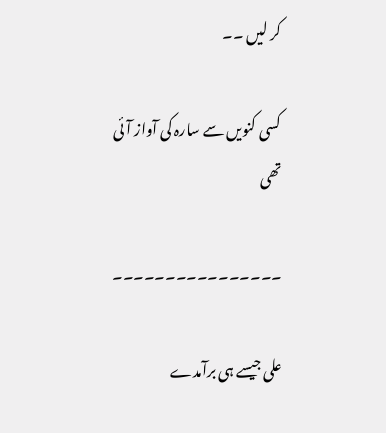کر لیں ۔۔

کسی کنویں سے سارہ کی آواز آئی تھی

۔۔۔۔۔۔۔۔۔۔۔۔۔۔۔۔

علی جیسے ہی برآمدے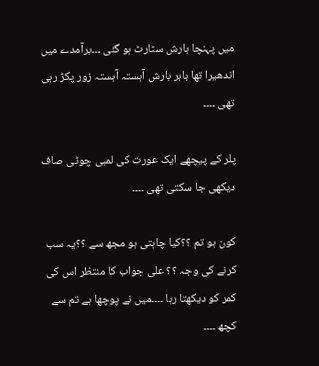میں پہنچا بارش سٹارٹ ہو گئی ۔۔۔برآمدے میں اندھیرا تھا باہر بارش آہستہ آہستہ زور پکڑ رہی تھی ۔۔۔۔

پلر کے پیچھے ایک عورت کی لمبی چوٹی صاف دیکھی جا سکتی تھی ۔۔۔۔

کون ہو تم ؟؟کیا چاہتی ہو مجھ سے ؟؟یہ سب کرنے کی وجہ ؟؟ علی جواب کا منتظر اس کی کمر کو دیکھتا رہا ۔۔۔۔میں نے پوچھا ہے تم سے کچھ ۔۔۔۔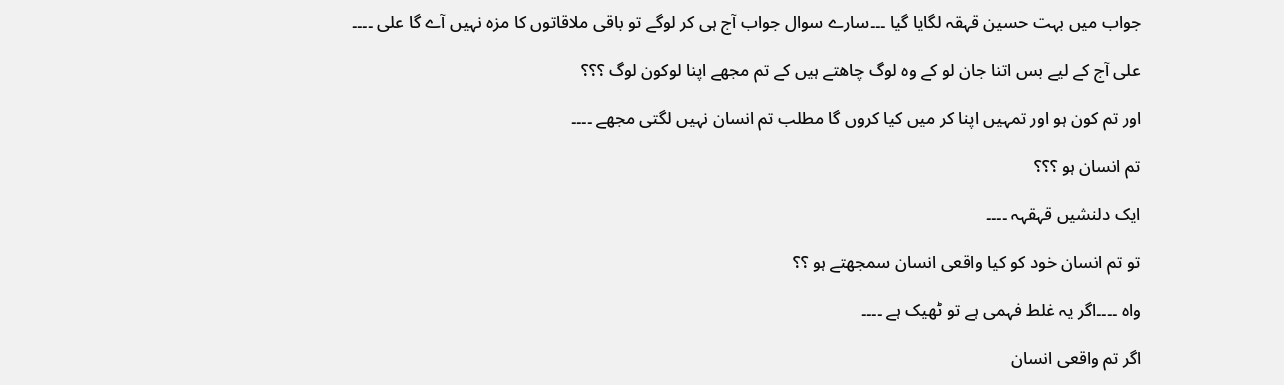جواب میں بہت حسین قہقہ لگایا گیا ۔۔۔سارے سوال جواب آج ہی کر لوگے تو باقی ملاقاتوں کا مزہ نہیں آے گا علی ۔۔۔۔

علی آج کے لیے بس اتنا جان لو کے وہ لوگ چاھتے ہیں کے تم مجھے اپنا لوکون لوگ ؟؟؟

اور تم کون ہو اور تمہیں اپنا کر میں کیا کروں گا مطلب تم انسان نہیں لگتی مجھے ۔۔۔۔

تم انسان ہو ؟؟؟

ایک دلنشیں قہقہہ ۔۔۔۔

تو تم انسان خود کو کیا واقعی انسان سمجھتے ہو ؟؟

واہ ۔۔۔۔اگر یہ غلط فہمی ہے تو ٹھیک ہے ۔۔۔۔

اگر تم واقعی انسان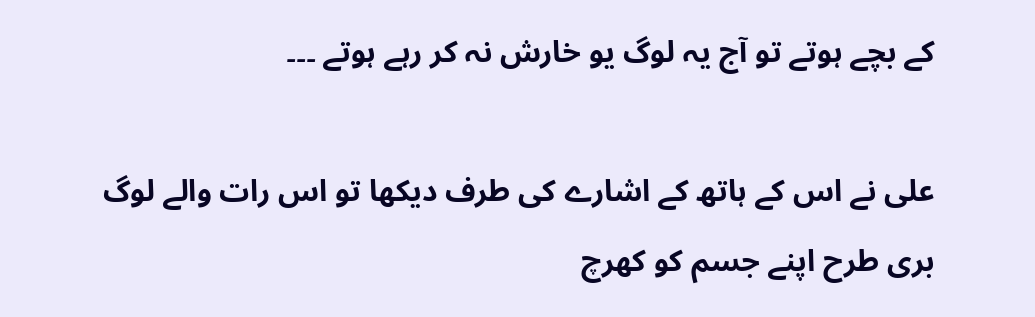کے بچے ہوتے تو آج یہ لوگ یو خارش نہ کر رہے ہوتے ۔۔۔

علی نے اس کے ہاتھ کے اشارے کی طرف دیکھا تو اس رات والے لوگ بری طرح اپنے جسم کو کھرچ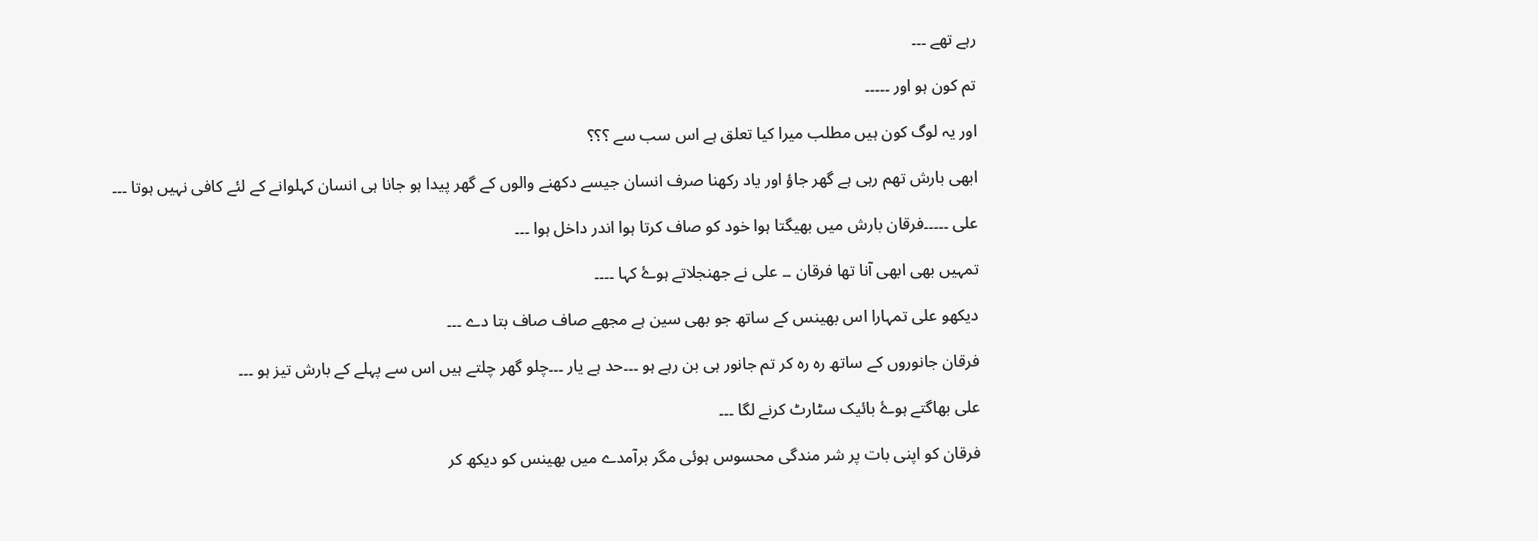رہے تھے ۔۔۔

تم کون ہو اور ۔۔۔۔۔

اور یہ لوگ کون ہیں مطلب میرا کیا تعلق ہے اس سب سے ؟؟؟

ابھی بارش تھم رہی ہے گھر جاؤ اور یاد رکھنا صرف انسان جیسے دکھنے والوں کے گھر پیدا ہو جانا ہی انسان کہلوانے کے لئے کافی نہیں ہوتا ۔۔۔

علی ۔۔۔۔۔فرقان بارش میں بھیگتا ہوا خود کو صاف کرتا ہوا اندر داخل ہوا ۔۔۔

تمہیں بھی ابھی آنا تھا فرقان ۔۔ علی نے جھنجلاتے ہوۓ کہا ۔۔۔۔

دیکھو علی تمہارا اس بھینس کے ساتھ جو بھی سین ہے مجھے صاف صاف بتا دے ۔۔۔

فرقان جانوروں کے ساتھ رہ رہ کر تم جانور ہی بن رہے ہو ۔۔۔حد ہے یار ۔۔۔چلو گھر چلتے ہیں اس سے پہلے کے بارش تیز ہو ۔۔۔

علی بھاگتے ہوۓ بائیک سٹارٹ کرنے لگا ۔۔۔

فرقان کو اپنی بات پر شر مندگی محسوس ہوئی مگر برآمدے میں بھینس کو دیکھ کر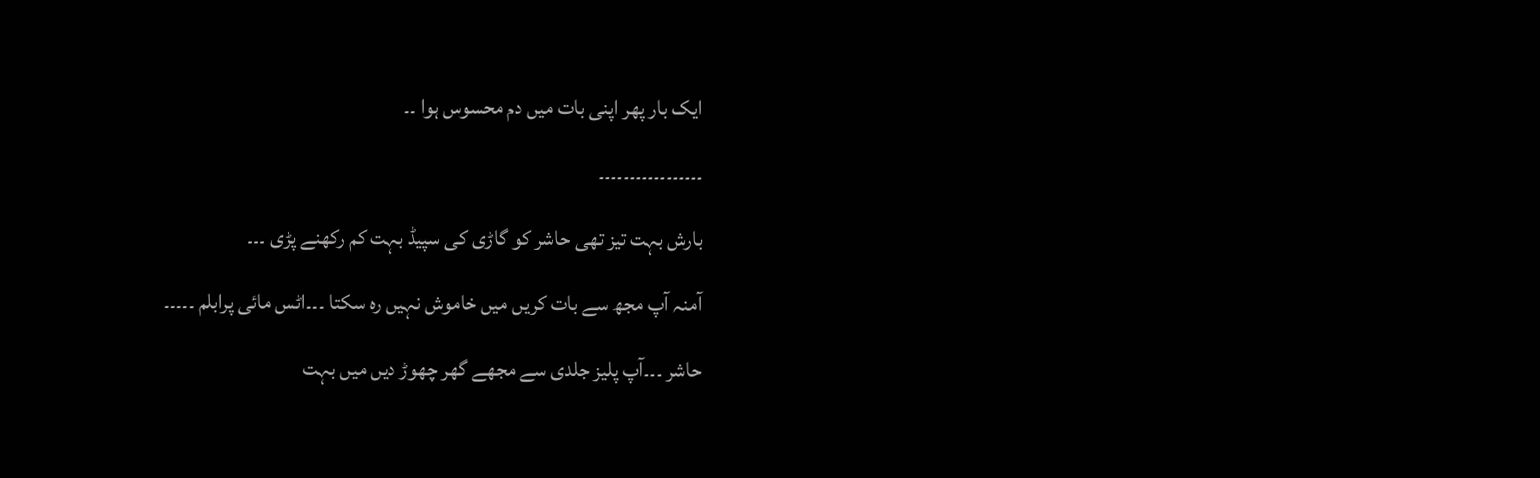ایک بار پھر اپنی بات میں دم محسوس ہوا ۔۔

۔۔۔۔۔۔۔۔۔۔۔۔۔۔۔۔۔

بارش بہت تیز تھی حاشر کو گاڑی کی سپیڈ بہت کم رکھنے پڑی ۔۔۔

آمنہ آپ مجھ سے بات کریں میں خاموش نہیں رہ سکتا ۔۔۔اٹس مائی پرابلم ۔۔۔۔۔

حاشر ۔۔۔آپ پلیز جلدی سے مجھے گھر چھوڑ دیں میں بہت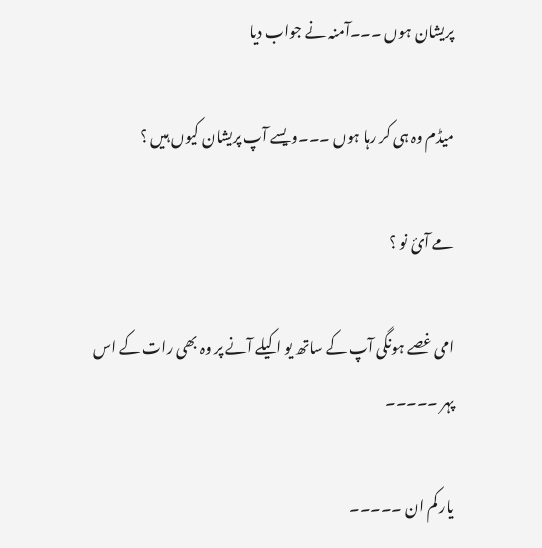پریشان ہوں ۔۔۔آمنہ نے جواب دیا

میڈم وہ ہی کر رہا ہوں ۔۔۔ویسے آپ پریشان کیوں ہیں ؟

مے آئ نو ؟

امی غصے ہونگی آپ کے ساتھ یو اکیلے آنے پر وہ بھی رات کے اس پہر ۔۔۔۔۔

یار کم ان ۔۔۔۔۔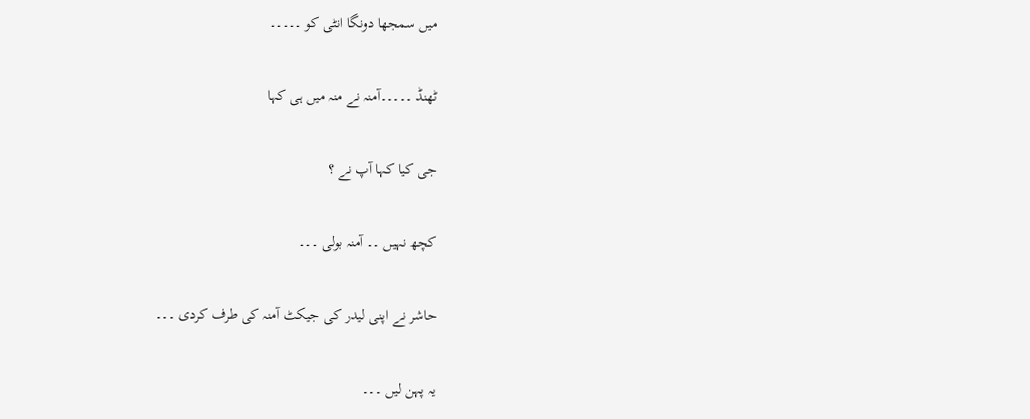میں سمجھا دونگا انٹی کو ۔۔۔۔۔

ٹھنڈ ۔۔۔۔۔آمنہ نے منہ میں ہی کہا

جی کیا کہا آپ نے ؟

کچھ نہیں ۔۔ آمنہ بولی ۔۔۔

حاشر نے اپنی لیدر کی جیکٹ آمنہ کی طرف کردی ۔۔۔

یہ پہن لیں ۔۔۔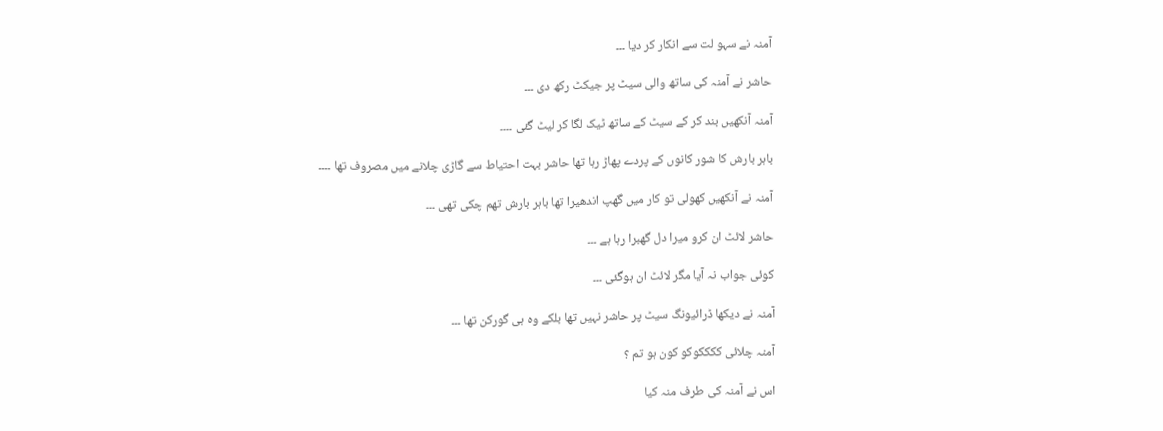آمنہ نے سہو لت سے انکار کر دیا ۔۔۔

حاشر نے آمنہ کی ساتھ والی سیٹ پر جیکٹ رکھ دی ۔۔۔

آمنہ آنکھیں بند کر کے سیٹ کے ساتھ ٹیک لگا کر لیٹ گئی ۔۔۔۔

باہر بارش کا شور کانوں کے پردے پھاڑ رہا تھا حاشر بہت احتیاط سے گاڑی چلانے میں مصروف تھا ۔۔۔۔

آمنہ نے آنکھیں کھولی تو کار میں گهپ اندھیرا تھا باہر بارش تھم چکی تھی ۔۔۔

حاشر لائٹ ان کرو میرا دل گهبرا رہا ہے ۔۔۔

کوئی جواب نہ آیا مگر لائٹ ان ہوگئی ۔۔۔

آمنہ نے دیکھا ڈرائیونگ سیٹ پر حاشر نہیں تھا بلکے وہ ہی گوركن تھا ۔۔۔

آمنہ چلائی ککککوکو کون ہو تم ؟

اس نے آمنہ کی طرف منہ کیا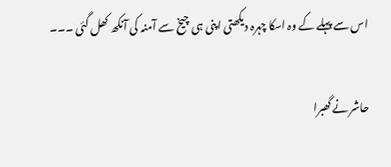اس سے پہلے کے وہ اسکا چہرہ دیکھتی اپنی ہی چیخ سے آمنہ کی آنکھ کھل گئی ۔۔۔

حاشر نے گھبرا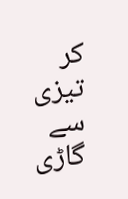کر تیزی سے گاڑی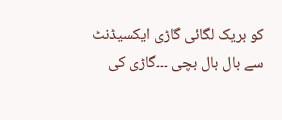کو بریک لگائی گاڑی ایکسیڈنٹ سے بال بال بچی ۔۔۔گاڑی کی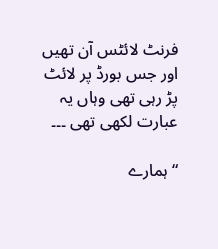فرنٹ لائٹس آن تھیں اور جس بورڈ پر لائٹ پڑ رہی تھی وہاں یہ عبارت لکھی تھی ۔۔۔

“ہمارے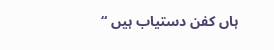ہاں کفن دستیاب ہیں “